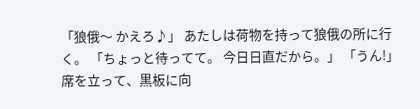「狼俄〜 かえろ♪」 あたしは荷物を持って狼俄の所に行く。 「ちょっと待ってて。 今日日直だから。」 「うん!」 席を立って、黒板に向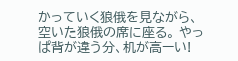かっていく狼俄を見ながら、空いた狼俄の席に座る。 やっぱ背が違う分、机が高ーい!